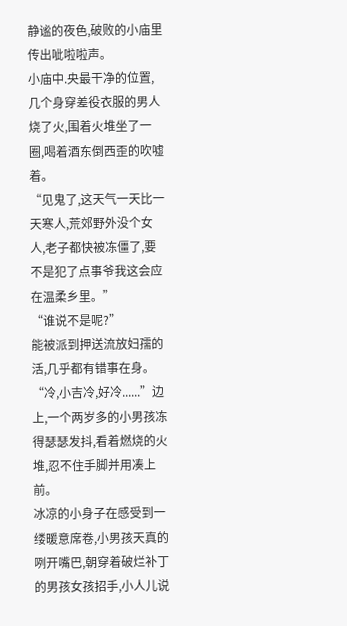静谧的夜色,破败的小庙里传出呲啦啦声。
小庙中.央最干净的位置,几个身穿差役衣服的男人烧了火,围着火堆坐了一圈,喝着酒东倒西歪的吹嘘着。
“见鬼了,这天气一天比一天寒人,荒郊野外没个女人,老子都快被冻僵了,要不是犯了点事爷我这会应在温柔乡里。”
“谁说不是呢?”
能被派到押送流放妇孺的活,几乎都有错事在身。
“冷,小吉冷,好冷......”边上,一个两岁多的小男孩冻得瑟瑟发抖,看着燃烧的火堆,忍不住手脚并用凑上前。
冰凉的小身子在感受到一缕暖意席卷,小男孩天真的咧开嘴巴,朝穿着破烂补丁的男孩女孩招手,小人儿说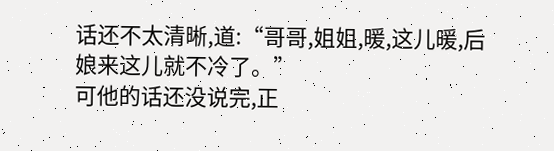话还不太清晰,道:“哥哥,姐姐,暖,这儿暖,后娘来这儿就不冷了。”
可他的话还没说完,正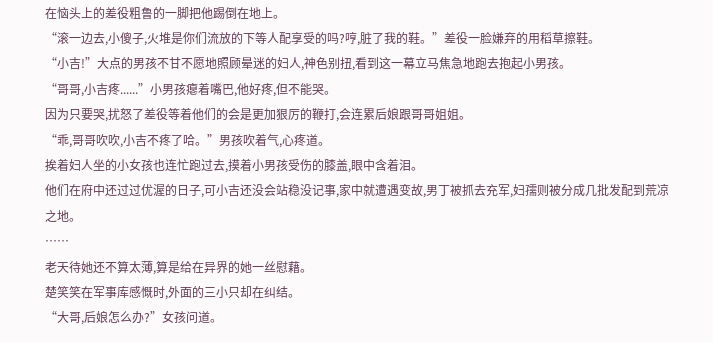在恼头上的差役粗鲁的一脚把他踢倒在地上。
“滚一边去,小傻子,火堆是你们流放的下等人配享受的吗?哼,脏了我的鞋。”差役一脸嫌弃的用稻草擦鞋。
“小吉!”大点的男孩不甘不愿地照顾晕迷的妇人,神色别扭,看到这一幕立马焦急地跑去抱起小男孩。
“哥哥,小吉疼......”小男孩瘪着嘴巴,他好疼,但不能哭。
因为只要哭,扰怒了差役等着他们的会是更加狠厉的鞭打,会连累后娘跟哥哥姐姐。
“乖,哥哥吹吹,小吉不疼了哈。”男孩吹着气,心疼道。
挨着妇人坐的小女孩也连忙跑过去,摸着小男孩受伤的膝盖,眼中含着泪。
他们在府中还过过优渥的日子,可小吉还没会站稳没记事,家中就遭遇变故,男丁被抓去充军,妇孺则被分成几批发配到荒凉之地。
……
老天待她还不算太薄,算是给在异界的她一丝慰藉。
楚笑笑在军事库感慨时,外面的三小只却在纠结。
“大哥,后娘怎么办?”女孩问道。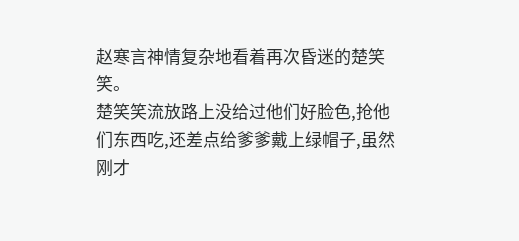赵寒言神情复杂地看着再次昏迷的楚笑笑。
楚笑笑流放路上没给过他们好脸色,抢他们东西吃,还差点给爹爹戴上绿帽子,虽然刚才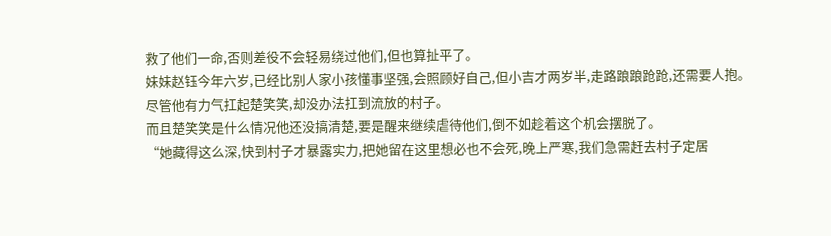救了他们一命,否则差役不会轻易绕过他们,但也算扯平了。
妹妹赵钰今年六岁,已经比别人家小孩懂事坚强,会照顾好自己,但小吉才两岁半,走路踉踉跄跄,还需要人抱。
尽管他有力气扛起楚笑笑,却没办法扛到流放的村子。
而且楚笑笑是什么情况他还没搞清楚,要是醒来继续虐待他们,倒不如趁着这个机会摆脱了。
“她藏得这么深,快到村子才暴露实力,把她留在这里想必也不会死,晚上严寒,我们急需赶去村子定居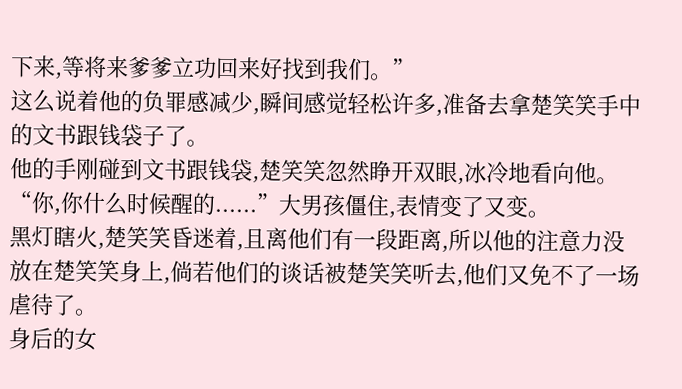下来,等将来爹爹立功回来好找到我们。”
这么说着他的负罪感减少,瞬间感觉轻松许多,准备去拿楚笑笑手中的文书跟钱袋子了。
他的手刚碰到文书跟钱袋,楚笑笑忽然睁开双眼,冰冷地看向他。
“你,你什么时候醒的......”大男孩僵住,表情变了又变。
黑灯瞎火,楚笑笑昏迷着,且离他们有一段距离,所以他的注意力没放在楚笑笑身上,倘若他们的谈话被楚笑笑听去,他们又免不了一场虐待了。
身后的女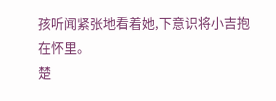孩听闻紧张地看着她,下意识将小吉抱在怀里。
楚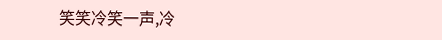笑笑冷笑一声,冷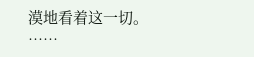漠地看着这一切。
……